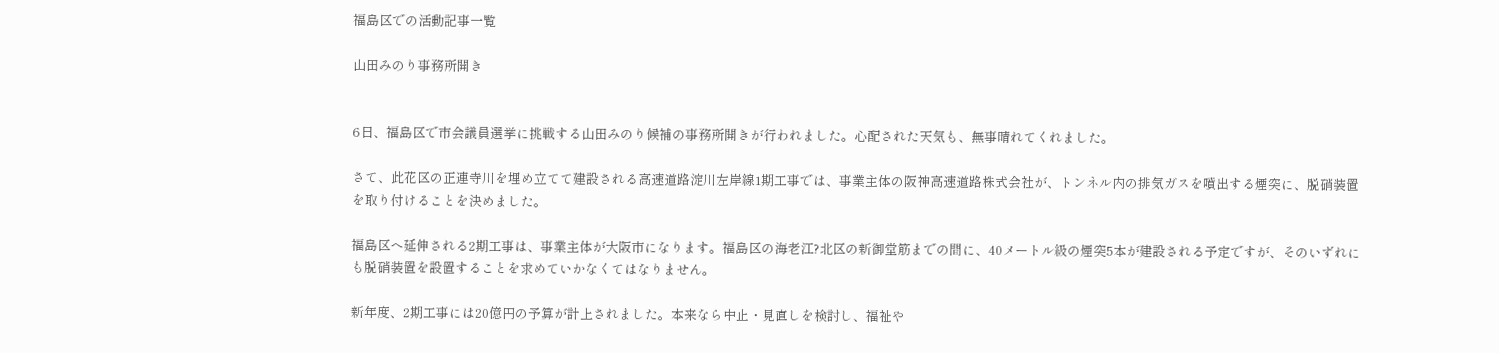福島区での活動記事一覧

山田みのり事務所開き


6日、福島区で市会議員選挙に挑戦する山田みのり候補の事務所開きが行われました。心配された天気も、無事晴れてくれました。

さて、此花区の正連寺川を埋め立てて建設される高速道路淀川左岸線1期工事では、事業主体の阪神高速道路株式会社が、トンネル内の排気ガスを噴出する煙突に、脱硝装置を取り付けることを決めました。

福島区へ延伸される2期工事は、事業主体が大阪市になります。福島区の海老江?北区の新御堂筋までの間に、40メートル級の煙突5本が建設される予定ですが、そのいずれにも脱硝装置を設置することを求めていかなくてはなりません。

新年度、2期工事には20億円の予算が計上されました。本来なら中止・見直しを検討し、福祉や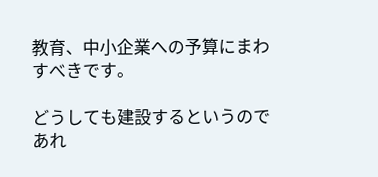教育、中小企業への予算にまわすべきです。

どうしても建設するというのであれ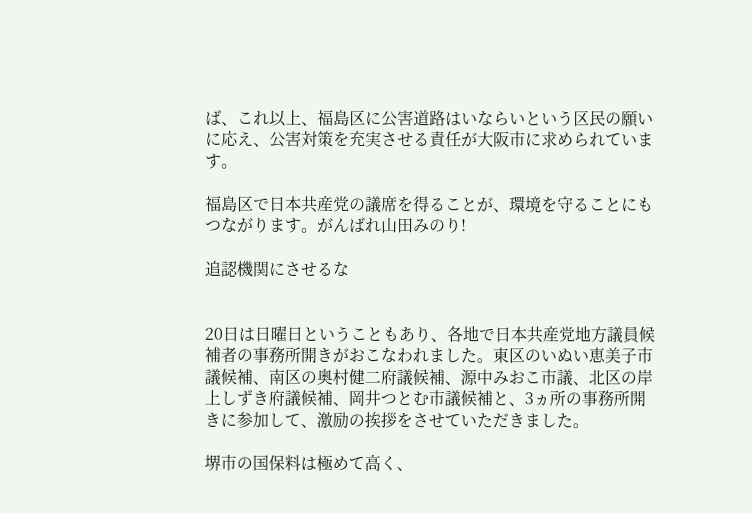ば、これ以上、福島区に公害道路はいならいという区民の願いに応え、公害対策を充実させる責任が大阪市に求められています。

福島区で日本共産党の議席を得ることが、環境を守ることにもつながります。がんばれ山田みのり!

追認機関にさせるな


20日は日曜日ということもあり、各地で日本共産党地方議員候補者の事務所開きがおこなわれました。東区のいぬい恵美子市議候補、南区の奥村健二府議候補、源中みおこ市議、北区の岸上しずき府議候補、岡井つとむ市議候補と、3ヵ所の事務所開きに参加して、激励の挨拶をさせていただきました。

堺市の国保料は極めて高く、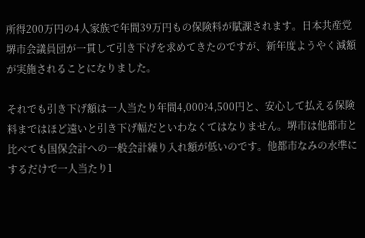所得200万円の4人家族で年間39万円もの保険料が賦課されます。日本共産党堺市会議員団が一貫して引き下げを求めてきたのですが、新年度ようやく減額が実施されることになりました。

それでも引き下げ額は一人当たり年間4,000?4,500円と、安心して払える保険料まではほど遠いと引き下げ幅だといわなくてはなりません。堺市は他都市と比べても国保会計への一般会計繰り入れ額が低いのです。他都市なみの水準にするだけで一人当たり1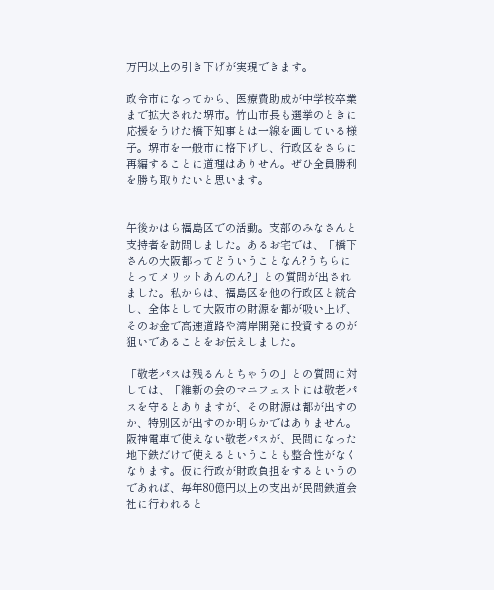万円以上の引き下げが実現できます。

政令市になってから、医療費助成が中学校卒業まで拡大された堺市。竹山市長も選挙のときに応援をうけた橋下知事とは一線を画している様子。堺市を一般市に格下げし、行政区をさらに再編することに道理はありせん。ぜひ全員勝利を勝ち取りたいと思います。


午後かはら福島区での活動。支部のみなさんと支持者を訪問しました。あるお宅では、「橋下さんの大阪都ってどういうことなん?うちらにとってメリットあんのん?」との質問が出されました。私からは、福島区を他の行政区と統合し、全体として大阪市の財源を都が吸い上げ、そのお金で高速道路や湾岸開発に投資するのが狙いであることをお伝えしました。

「敬老パスは残るんとちゃうの」との質問に対しては、「維新の会のマニフェストには敬老パスを守るとありますが、その財源は都が出すのか、特別区が出すのか明らかではありません。阪神電車で使えない敬老パスが、民間になった地下鉄だけで使えるということも整合性がなくなります。仮に行政が財政負担をするというのであれば、毎年80億円以上の支出が民間鉄道会社に行われると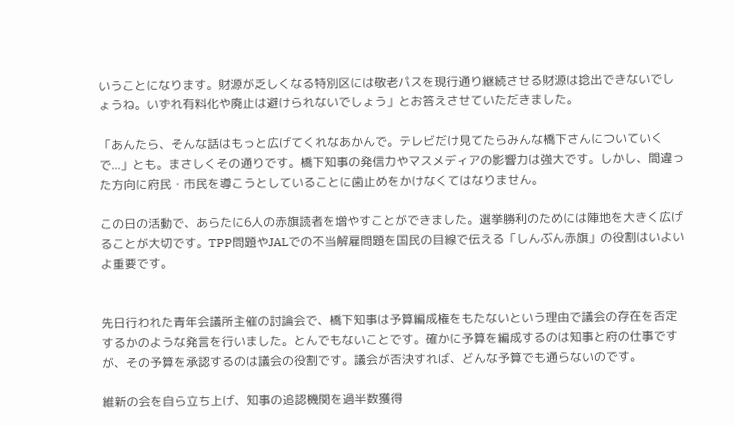いうことになります。財源が乏しくなる特別区には敬老パスを現行通り継続させる財源は捻出できないでしょうね。いずれ有料化や廃止は避けられないでしょう」とお答えさせていただきました。

「あんたら、そんな話はもっと広げてくれなあかんで。テレビだけ見てたらみんな橋下さんについていくで...」とも。まさしくその通りです。橋下知事の発信力やマスメディアの影響力は強大です。しかし、間違った方向に府民・市民を導こうとしていることに歯止めをかけなくてはなりません。

この日の活動で、あらたに6人の赤旗読者を増やすことができました。選挙勝利のためには陣地を大きく広げることが大切です。TPP問題やJALでの不当解雇問題を国民の目線で伝える「しんぶん赤旗」の役割はいよいよ重要です。


先日行われた青年会議所主催の討論会で、橋下知事は予算編成権をもたないという理由で議会の存在を否定するかのような発言を行いました。とんでもないことです。確かに予算を編成するのは知事と府の仕事ですが、その予算を承認するのは議会の役割です。議会が否決すれば、どんな予算でも通らないのです。

維新の会を自ら立ち上げ、知事の追認機関を過半数獲得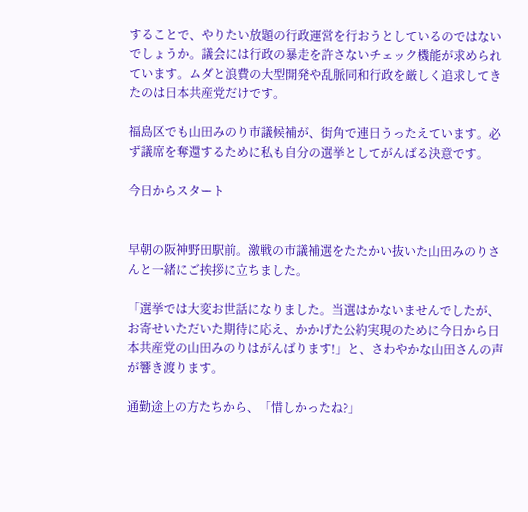することで、やりたい放題の行政運営を行おうとしているのではないでしょうか。議会には行政の暴走を許さないチェック機能が求められています。ムダと浪費の大型開発や乱脈同和行政を厳しく追求してきたのは日本共産党だけです。

福島区でも山田みのり市議候補が、街角で連日うったえています。必ず議席を奪還するために私も自分の選挙としてがんばる決意です。

今日からスタート


早朝の阪神野田駅前。激戦の市議補選をたたかい抜いた山田みのりさんと一緒にご挨拶に立ちました。

「選挙では大変お世話になりました。当選はかないませんでしたが、お寄せいただいた期待に応え、かかげた公約実現のために今日から日本共産党の山田みのりはがんばります!」と、さわやかな山田さんの声が響き渡ります。

通勤途上の方たちから、「惜しかったね?」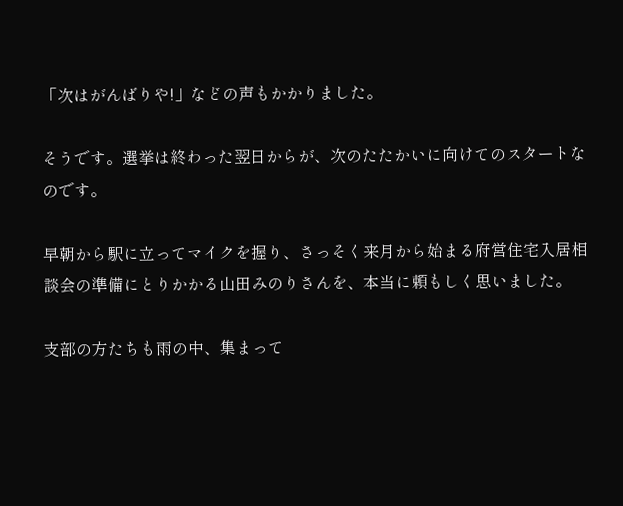「次はがんばりや!」などの声もかかりました。

そうです。選挙は終わった翌日からが、次のたたかいに向けてのスタートなのです。

早朝から駅に立ってマイクを握り、さっそく来月から始まる府営住宅入居相談会の準備にとりかかる山田みのりさんを、本当に頼もしく思いました。

支部の方たちも雨の中、集まって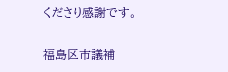くださり感謝です。

福島区市議補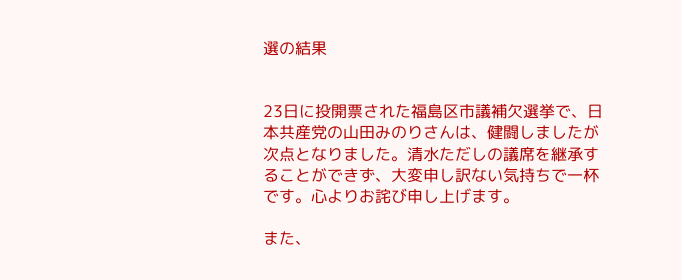選の結果


23日に投開票された福島区市議補欠選挙で、日本共産党の山田みのりさんは、健闘しましたが次点となりました。清水ただしの議席を継承することができず、大変申し訳ない気持ちで一杯です。心よりお詫び申し上げます。

また、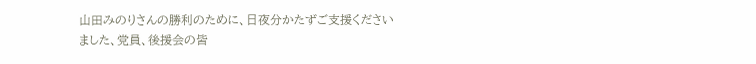山田みのりさんの勝利のために、日夜分かたずご支援くださいました、党員、後援会の皆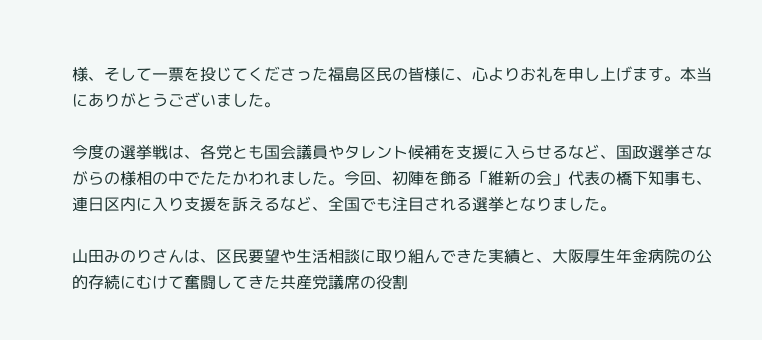様、そして一票を投じてくださった福島区民の皆様に、心よりお礼を申し上げます。本当にありがとうございました。

今度の選挙戦は、各党とも国会議員やタレント候補を支援に入らせるなど、国政選挙さながらの様相の中でたたかわれました。今回、初陣を飾る「維新の会」代表の橋下知事も、連日区内に入り支援を訴えるなど、全国でも注目される選挙となりました。

山田みのりさんは、区民要望や生活相談に取り組んできた実績と、大阪厚生年金病院の公的存続にむけて奮闘してきた共産党議席の役割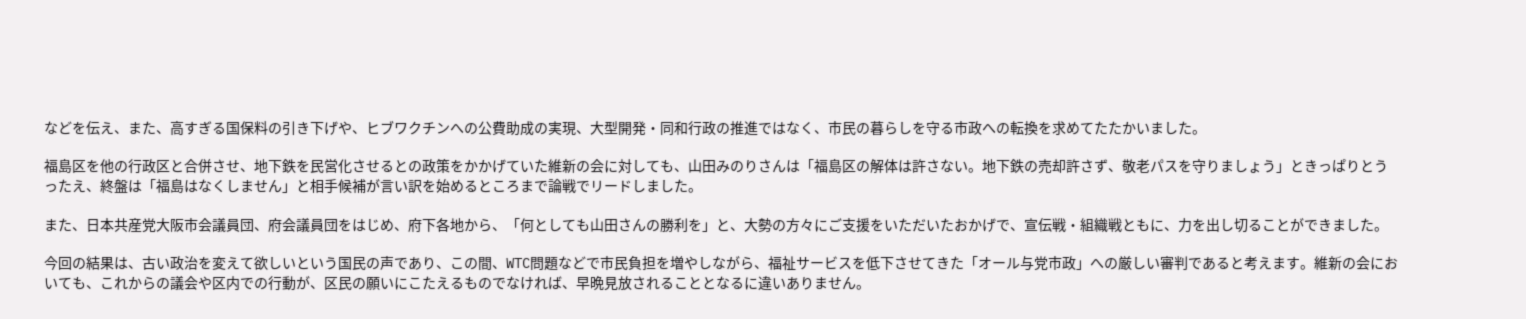などを伝え、また、高すぎる国保料の引き下げや、ヒブワクチンへの公費助成の実現、大型開発・同和行政の推進ではなく、市民の暮らしを守る市政への転換を求めてたたかいました。

福島区を他の行政区と合併させ、地下鉄を民営化させるとの政策をかかげていた維新の会に対しても、山田みのりさんは「福島区の解体は許さない。地下鉄の売却許さず、敬老パスを守りましょう」ときっぱりとうったえ、終盤は「福島はなくしません」と相手候補が言い訳を始めるところまで論戦でリードしました。

また、日本共産党大阪市会議員団、府会議員団をはじめ、府下各地から、「何としても山田さんの勝利を」と、大勢の方々にご支援をいただいたおかげで、宣伝戦・組織戦ともに、力を出し切ることができました。

今回の結果は、古い政治を変えて欲しいという国民の声であり、この間、WTC問題などで市民負担を増やしながら、福祉サービスを低下させてきた「オール与党市政」への厳しい審判であると考えます。維新の会においても、これからの議会や区内での行動が、区民の願いにこたえるものでなければ、早晩見放されることとなるに違いありません。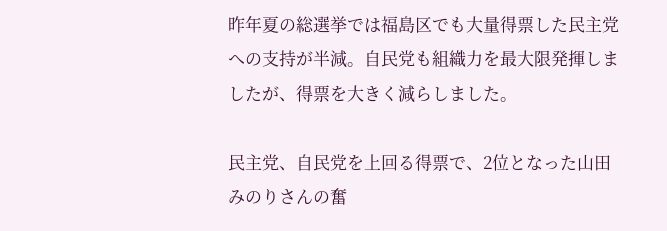昨年夏の総選挙では福島区でも大量得票した民主党への支持が半減。自民党も組織力を最大限発揮しましたが、得票を大きく減らしました。

民主党、自民党を上回る得票で、2位となった山田みのりさんの奮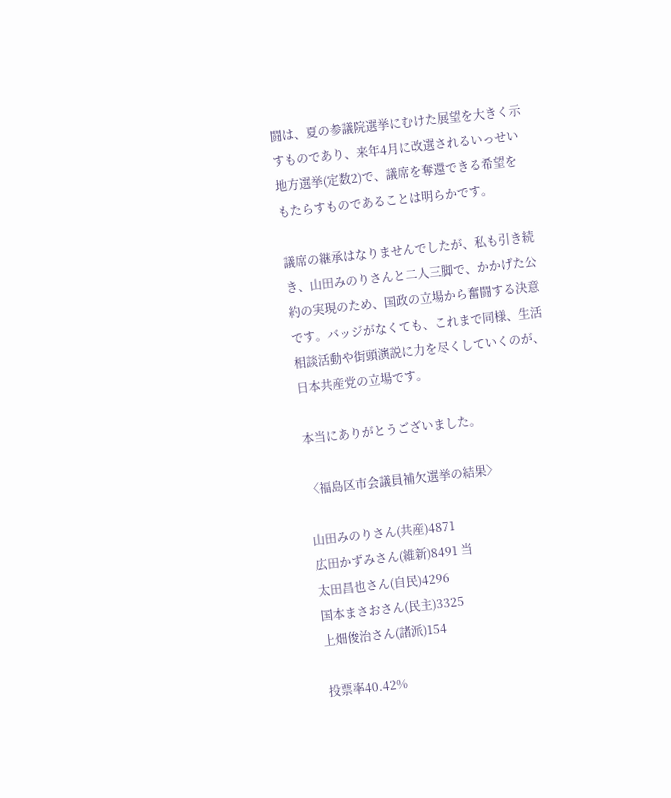闘は、夏の参議院選挙にむけた展望を大きく示すものであり、来年4月に改選されるいっせい地方選挙(定数2)で、議席を奪還できる希望をもたらすものであることは明らかです。

議席の継承はなりませんでしたが、私も引き続き、山田みのりさんと二人三脚で、かかげた公約の実現のため、国政の立場から奮闘する決意です。バッジがなくても、これまで同様、生活相談活動や街頭演説に力を尽くしていくのが、日本共産党の立場です。

本当にありがとうございました。

〈福島区市会議員補欠選挙の結果〉

山田みのりさん(共産)4871
広田かずみさん(維新)8491 当
太田昌也さん(自民)4296
国本まさおさん(民主)3325
上畑俊治さん(諸派)154

投票率40.42%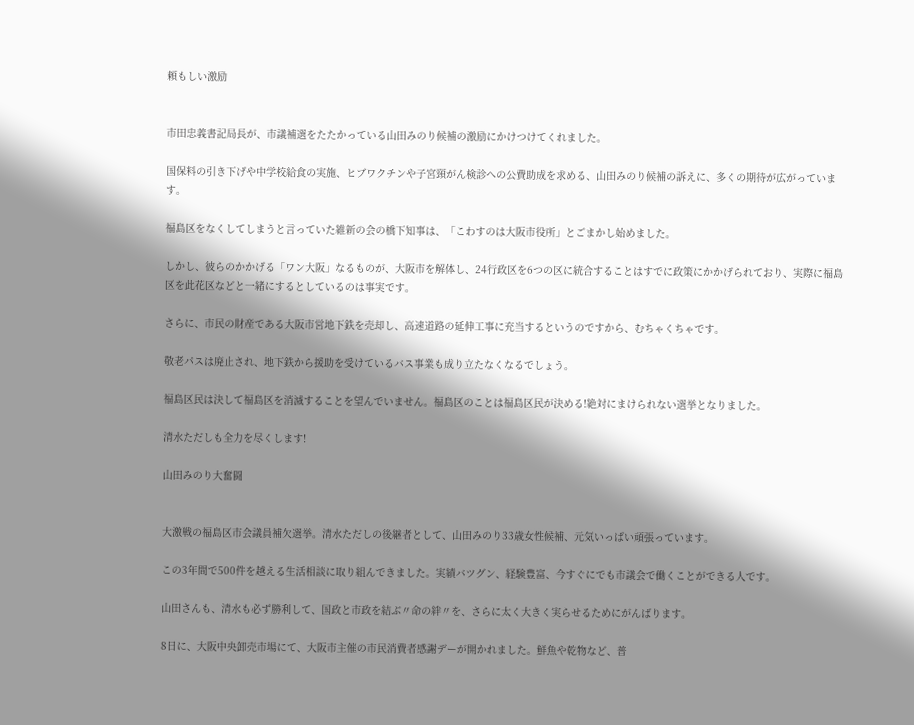頼もしい激励


市田忠義書記局長が、市議補選をたたかっている山田みのり候補の激励にかけつけてくれました。

国保料の引き下げや中学校給食の実施、ヒブワクチンや子宮頸がん検診への公費助成を求める、山田みのり候補の訴えに、多くの期待が広がっています。

福島区をなくしてしまうと言っていた維新の会の橋下知事は、「こわすのは大阪市役所」とごまかし始めました。

しかし、彼らのかかげる「ワン大阪」なるものが、大阪市を解体し、24行政区を6つの区に統合することはすでに政策にかかげられており、実際に福島区を此花区などと一緒にするとしているのは事実です。

さらに、市民の財産である大阪市営地下鉄を売却し、高速道路の延伸工事に充当するというのですから、むちゃくちゃです。

敬老パスは廃止され、地下鉄から援助を受けているバス事業も成り立たなくなるでしょう。

福島区民は決して福島区を消滅することを望んでいません。福島区のことは福島区民が決める!絶対にまけられない選挙となりました。

清水ただしも全力を尽くします!

山田みのり大奮闘


大激戦の福島区市会議員補欠選挙。清水ただしの後継者として、山田みのり33歳女性候補、元気いっぱい頑張っています。

この3年間で500件を越える生活相談に取り組んできました。実績バツグン、経験豊富、今すぐにでも市議会で働くことができる人です。

山田さんも、清水も必ず勝利して、国政と市政を結ぶ〃命の絆〃を、さらに太く大きく実らせるためにがんばります。

8日に、大阪中央卸売市場にて、大阪市主催の市民消費者感謝デーが開かれました。鮮魚や乾物など、普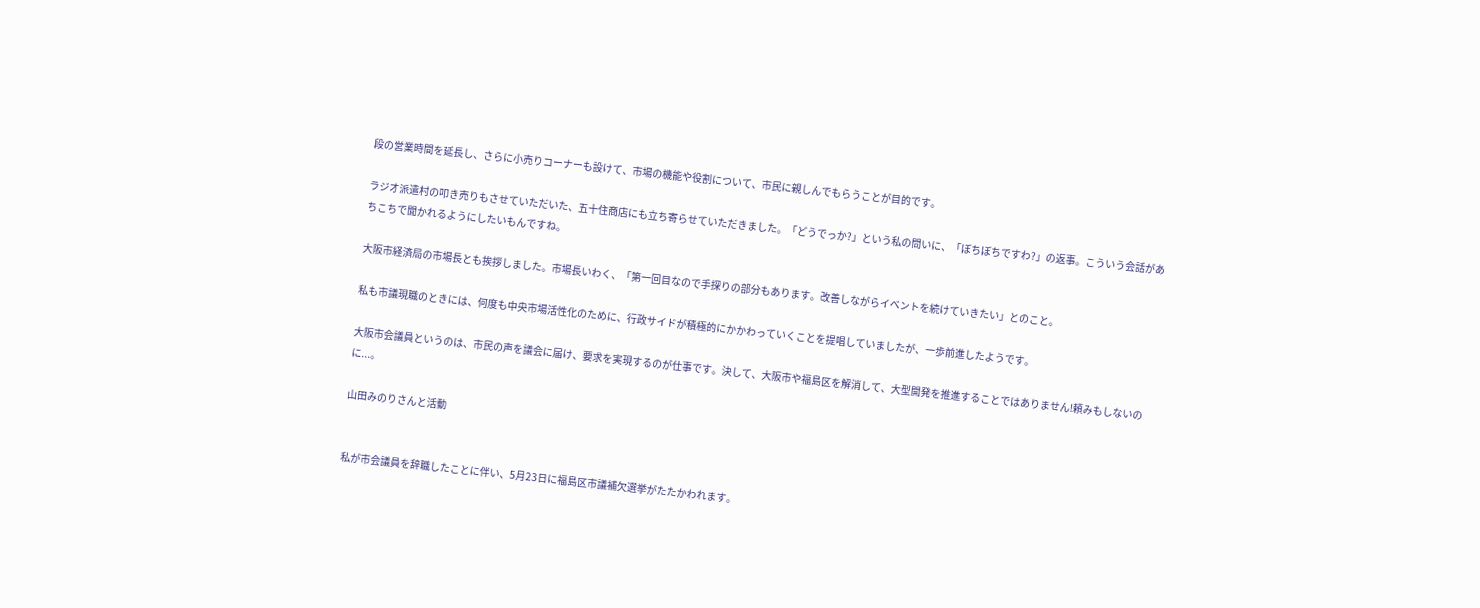段の営業時間を延長し、さらに小売りコーナーも設けて、市場の機能や役割について、市民に親しんでもらうことが目的です。

ラジオ派遣村の叩き売りもさせていただいた、五十住商店にも立ち寄らせていただきました。「どうでっか?」という私の問いに、「ぼちぼちですわ?」の返事。こういう会話があちこちで聞かれるようにしたいもんですね。

大阪市経済局の市場長とも挨拶しました。市場長いわく、「第一回目なので手探りの部分もあります。改善しながらイベントを続けていきたい」とのこと。

私も市議現職のときには、何度も中央市場活性化のために、行政サイドが積極的にかかわっていくことを提唱していましたが、一歩前進したようです。

大阪市会議員というのは、市民の声を議会に届け、要求を実現するのが仕事です。決して、大阪市や福島区を解消して、大型開発を推進することではありません!頼みもしないのに...。

山田みのりさんと活動


私が市会議員を辞職したことに伴い、5月23日に福島区市議補欠選挙がたたかわれます。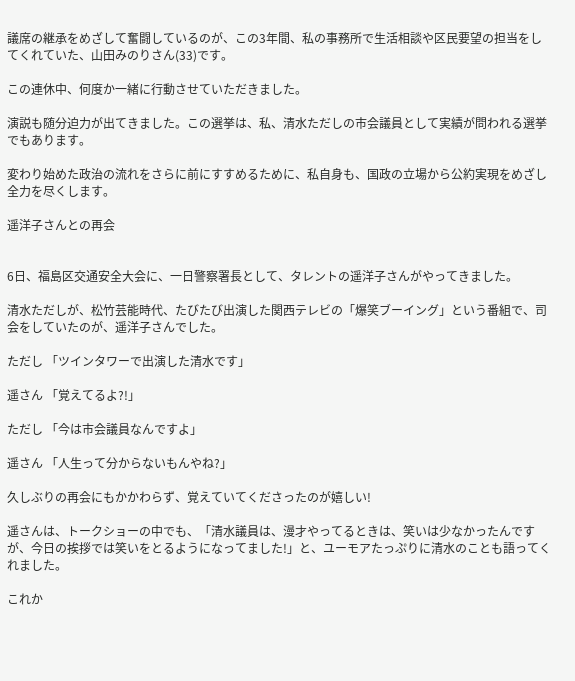議席の継承をめざして奮闘しているのが、この3年間、私の事務所で生活相談や区民要望の担当をしてくれていた、山田みのりさん(33)です。

この連休中、何度か一緒に行動させていただきました。

演説も随分迫力が出てきました。この選挙は、私、清水ただしの市会議員として実績が問われる選挙でもあります。

変わり始めた政治の流れをさらに前にすすめるために、私自身も、国政の立場から公約実現をめざし全力を尽くします。

遥洋子さんとの再会


6日、福島区交通安全大会に、一日警察署長として、タレントの遥洋子さんがやってきました。

清水ただしが、松竹芸能時代、たびたび出演した関西テレビの「爆笑ブーイング」という番組で、司会をしていたのが、遥洋子さんでした。

ただし 「ツインタワーで出演した清水です」

遥さん 「覚えてるよ?!」

ただし 「今は市会議員なんですよ」

遥さん 「人生って分からないもんやね?」

久しぶりの再会にもかかわらず、覚えていてくださったのが嬉しい!

遥さんは、トークショーの中でも、「清水議員は、漫才やってるときは、笑いは少なかったんですが、今日の挨拶では笑いをとるようになってました!」と、ユーモアたっぷりに清水のことも語ってくれました。

これか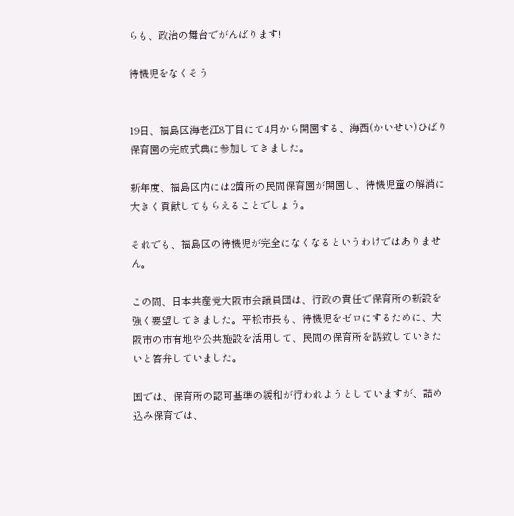らも、政治の舞台でがんばります!

待機児をなくそう


19日、福島区海老江8丁目にて4月から開園する、海西(かいせい)ひばり保育園の完成式典に参加してきました。

新年度、福島区内には2箇所の民間保育園が開園し、待機児童の解消に大きく貢献してもらえることでしょう。

それでも、福島区の待機児が完全になくなるというわけではありません。

この間、日本共産党大阪市会議員団は、行政の責任で保育所の新設を強く要望してきました。平松市長も、待機児をゼロにするために、大阪市の市有地や公共施設を活用して、民間の保育所を誘致していきたいと答弁していました。

国では、保育所の認可基準の緩和が行われようとしていますが、詰め込み保育では、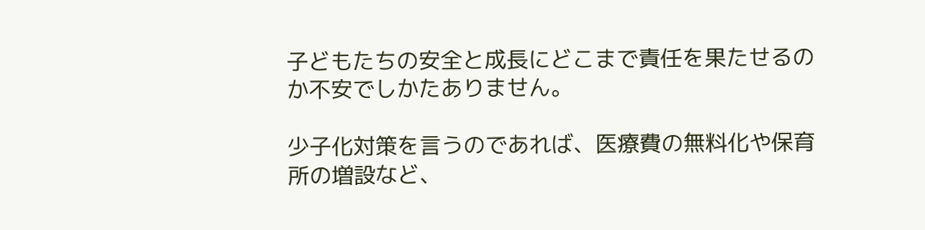子どもたちの安全と成長にどこまで責任を果たせるのか不安でしかたありません。

少子化対策を言うのであれば、医療費の無料化や保育所の増設など、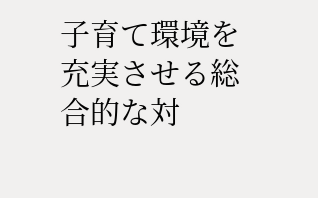子育て環境を充実させる総合的な対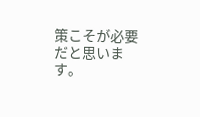策こそが必要だと思います。